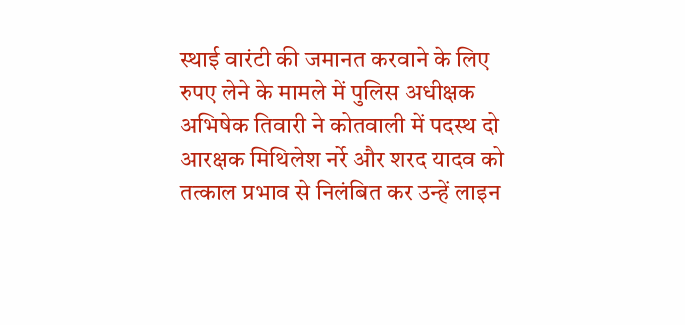स्थाई वारंटी की जमानत करवाने के लिए रुपए लेने के मामले में पुलिस अधीक्षक अभिषेक तिवारी ने कोतवाली में पदस्थ दो आरक्षक मिथिलेश नर्रे और शरद यादव को तत्काल प्रभाव से निलंबित कर उन्हें लाइन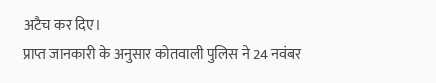अटैच कर दिए।
प्राप्त जानकारी के अनुसार कोतवाली पुलिस ने 24 नवंबर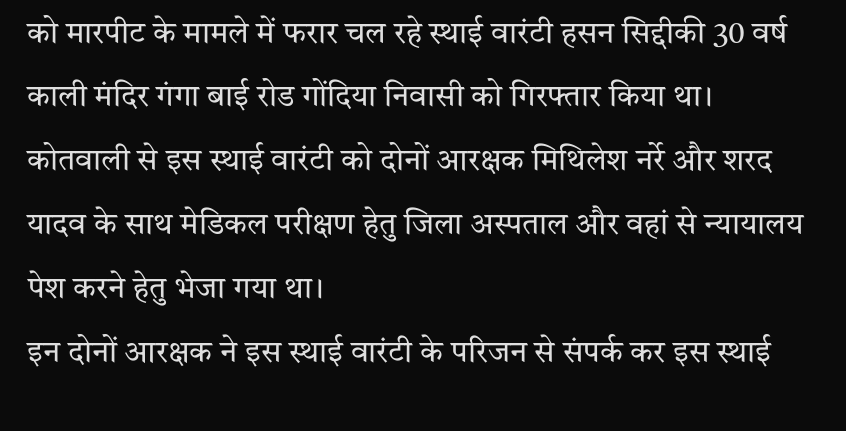को मारपीट के मामले में फरार चल रहे स्थाई वारंटी हसन सिद्दीकी 30 वर्ष काली मंदिर गंगा बाई रोड गोंदिया निवासी को गिरफ्तार किया था। कोतवाली से इस स्थाई वारंटी को दोनों आरक्षक मिथिलेश नर्रे और शरद यादव के साथ मेडिकल परीक्षण हेतु जिला अस्पताल और वहां से न्यायालय पेश करने हेतु भेजा गया था।
इन दोनों आरक्षक ने इस स्थाई वारंटी के परिजन से संपर्क कर इस स्थाई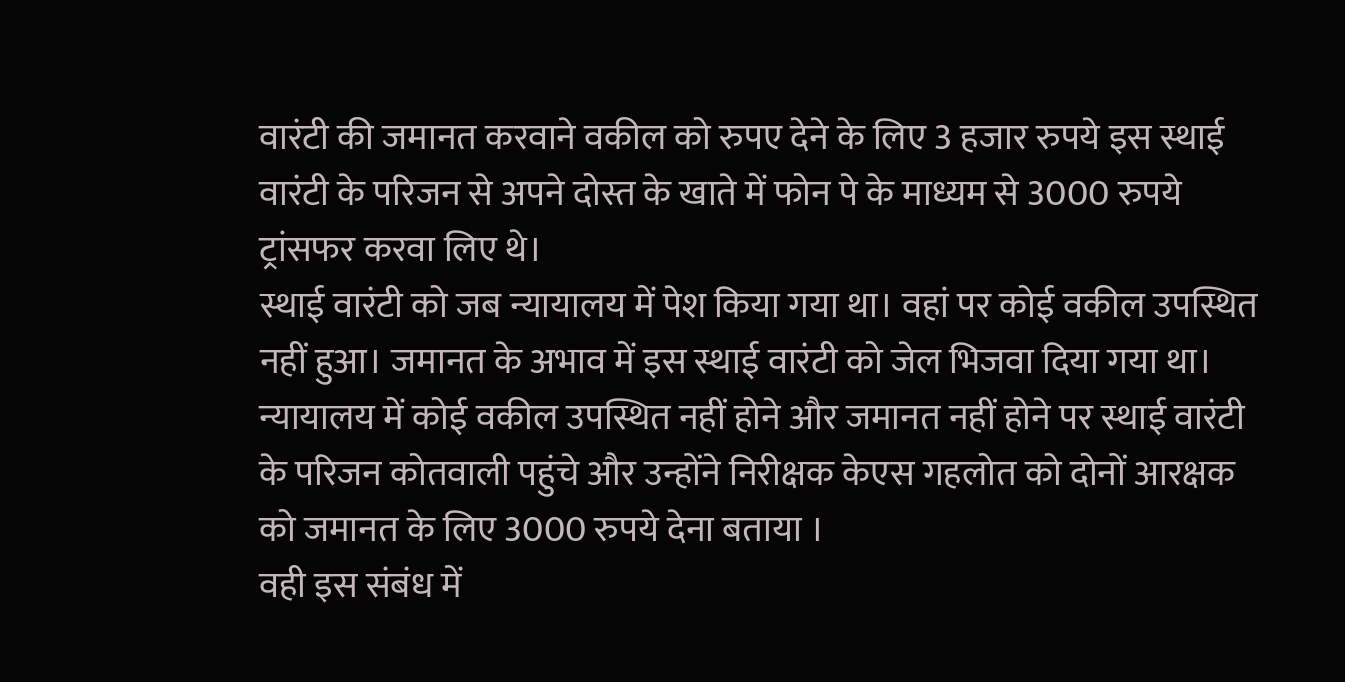वारंटी की जमानत करवाने वकील को रुपए देने के लिए 3 हजार रुपये इस स्थाई वारंटी के परिजन से अपने दोस्त के खाते में फोन पे के माध्यम से 3000 रुपये ट्रांसफर करवा लिए थे।
स्थाई वारंटी को जब न्यायालय में पेश किया गया था। वहां पर कोई वकील उपस्थित नहीं हुआ। जमानत के अभाव में इस स्थाई वारंटी को जेल भिजवा दिया गया था। न्यायालय में कोई वकील उपस्थित नहीं होने और जमानत नहीं होने पर स्थाई वारंटी के परिजन कोतवाली पहुंचे और उन्होंने निरीक्षक केएस गहलोत को दोनों आरक्षक को जमानत के लिए 3000 रुपये देना बताया ।
वही इस संबंध में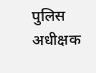पुलिस अधीक्षक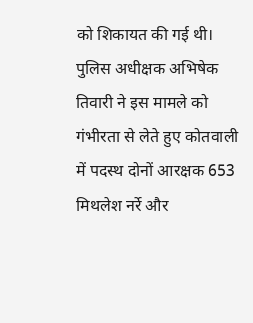को शिकायत की गई थी। पुलिस अधीक्षक अभिषेक तिवारी ने इस मामले को गंभीरता से लेते हुए कोतवाली में पदस्थ दोनों आरक्षक 653 मिथलेश नर्रे और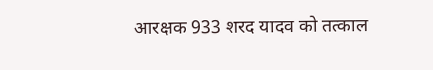आरक्षक 933 शरद यादव को तत्काल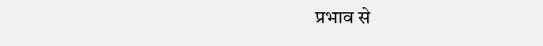प्रभाव से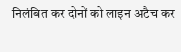निलंबित कर दोनों को लाइन अटैच कर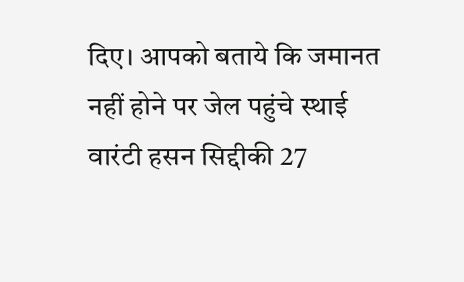दिए। आपको बताये कि जमानत नहीं होने पर जेल पहुंचे स्थाई वारंटी हसन सिद्दीकी 27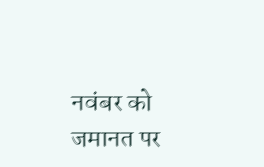नवंबर को जमानत पर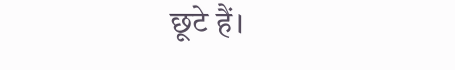छूटे हैं।